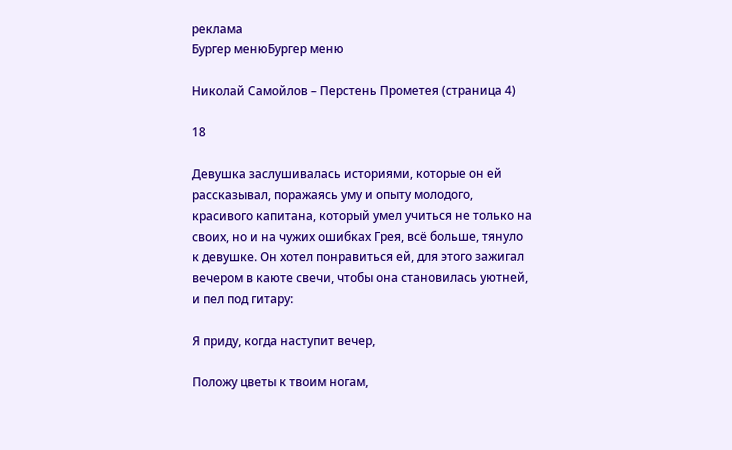реклама
Бургер менюБургер меню

Николай Самойлов – Перстень Прометея (страница 4)

18

Девушка заслушивалась историями, которые он ей рассказывал, поражаясь уму и опыту молодого, красивого капитана, который умел учиться не только на своих, но и на чужих ошибках Грея, всё больше, тянуло к девушке. Он хотел понравиться ей, для этого зажигал вечером в каюте свечи, чтобы она становилась уютней, и пел под гитару:

Я приду, когда наступит вечер,

Положу цветы к твоим ногам,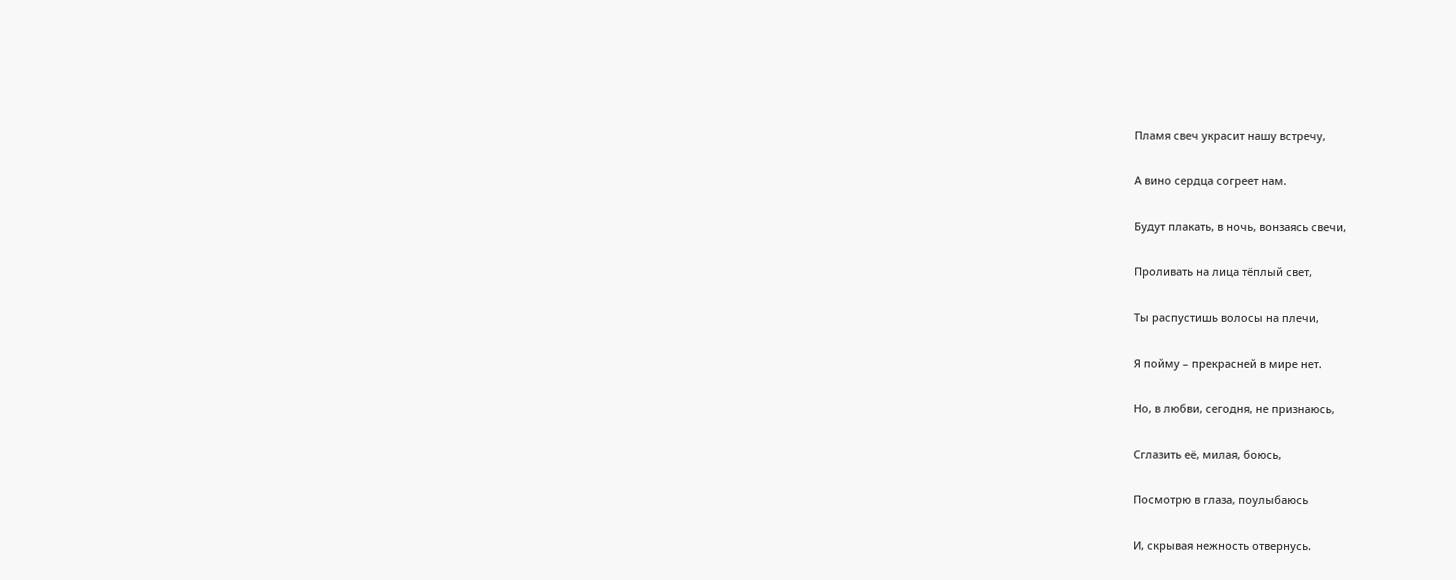Пламя свеч украсит нашу встречу,

А вино сердца согреет нам.

Будут плакать, в ночь, вонзаясь свечи,

Проливать на лица тёплый свет,

Ты распустишь волосы на плечи,

Я пойму – прекрасней в мире нет.

Но, в любви, сегодня, не признаюсь,

Сглазить её, милая, боюсь,

Посмотрю в глаза, поулыбаюсь

И, скрывая нежность отвернусь.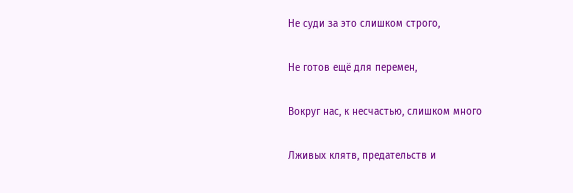Не суди за это слишком строго,

Не готов ещё для перемен,

Вокруг нас, к несчастью, слишком много

Лживых клятв, предательств и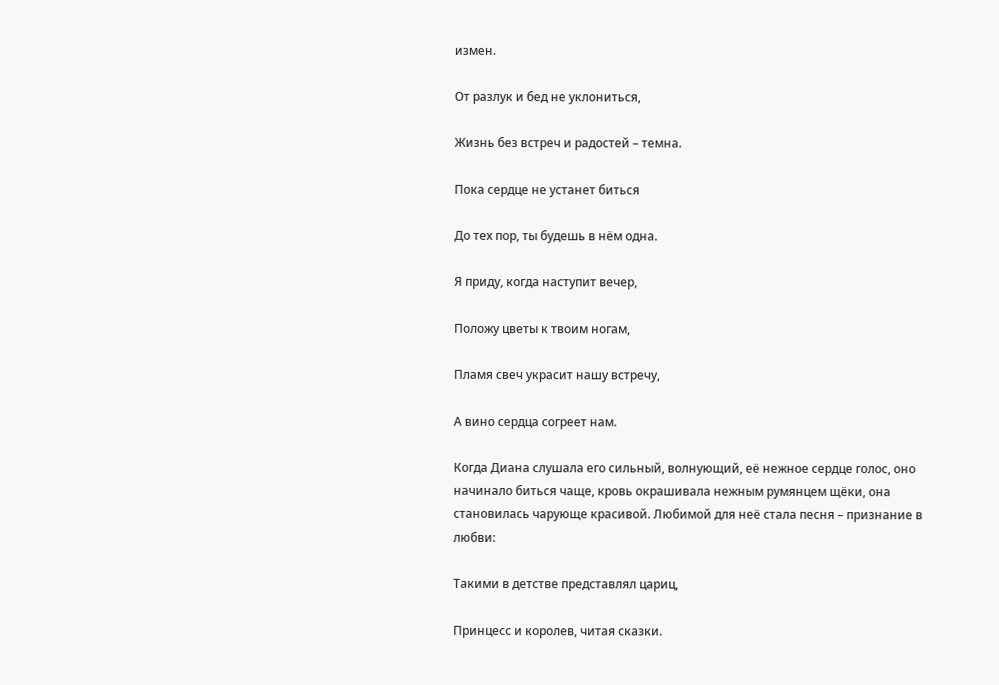измен.

От разлук и бед не уклониться,

Жизнь без встреч и радостей – темна.

Пока сердце не устанет биться

До тех пор, ты будешь в нём одна.

Я приду, когда наступит вечер,

Положу цветы к твоим ногам,

Пламя свеч украсит нашу встречу,

А вино сердца согреет нам.

Когда Диана слушала его сильный, волнующий, её нежное сердце голос, оно начинало биться чаще, кровь окрашивала нежным румянцем щёки, она становилась чарующе красивой. Любимой для неё стала песня – признание в любви:

Такими в детстве представлял цариц,

Принцесс и королев, читая сказки.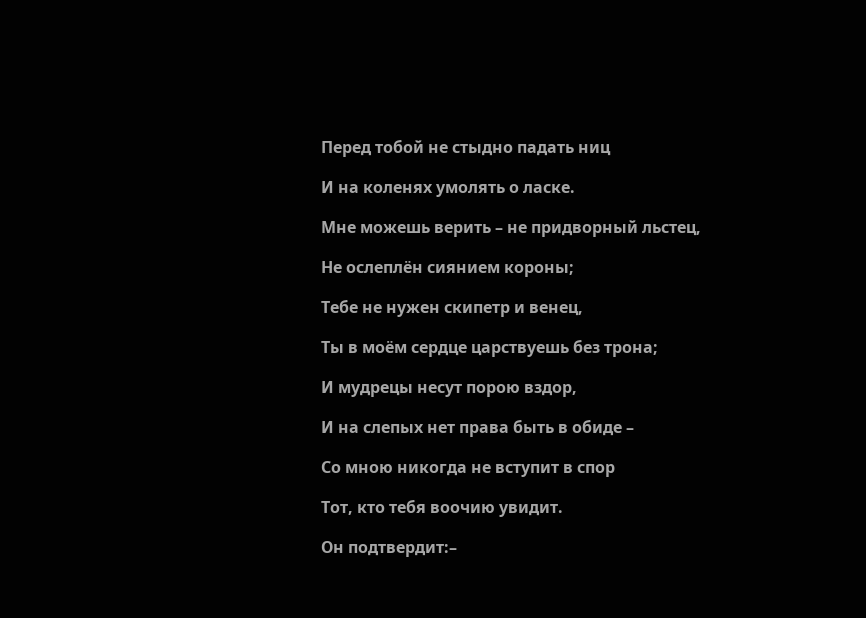Перед тобой не стыдно падать ниц

И на коленях умолять о ласке.

Мне можешь верить – не придворный льстец,

Не ослеплён сиянием короны;

Тебе не нужен скипетр и венец,

Ты в моём сердце царствуешь без трона;

И мудрецы несут порою вздор,

И на слепых нет права быть в обиде –

Со мною никогда не вступит в спор

Тот, кто тебя воочию увидит.

Он подтвердит:–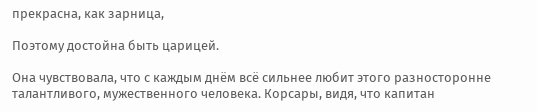прекрасна, как зарница,

Поэтому достойна быть царицей.

Она чувствовала, что с каждым днём всё сильнее любит этого разносторонне талантливого, мужественного человека. Корсары, видя, что капитан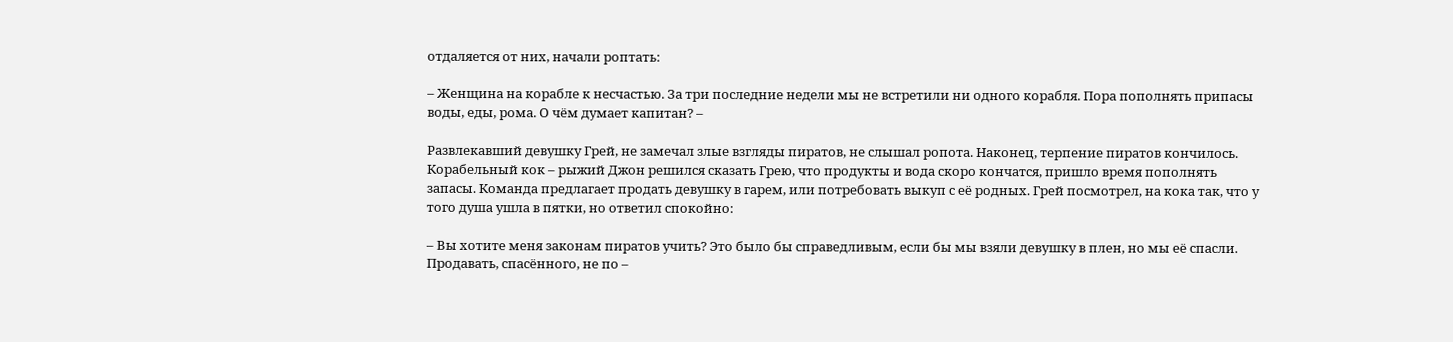отдаляется от них, начали роптать:

– Женщина на корабле к несчастью. За три последние недели мы не встретили ни одного корабля. Пора пополнять припасы воды, еды, рома. О чём думает капитан? –

Развлекавший девушку Грей, не замечал злые взгляды пиратов, не слышал ропота. Наконец, терпение пиратов кончилось. Корабельный кок – рыжий Джон решился сказать Грею, что продукты и вода скоро кончатся, пришло время пополнять запасы. Команда предлагает продать девушку в гарем, или потребовать выкуп с её родных. Грей посмотрел, на кока так, что у того душа ушла в пятки, но ответил спокойно:

– Вы хотите меня законам пиратов учить? Это было бы справедливым, если бы мы взяли девушку в плен, но мы её спасли. Продавать, спасённого, не по –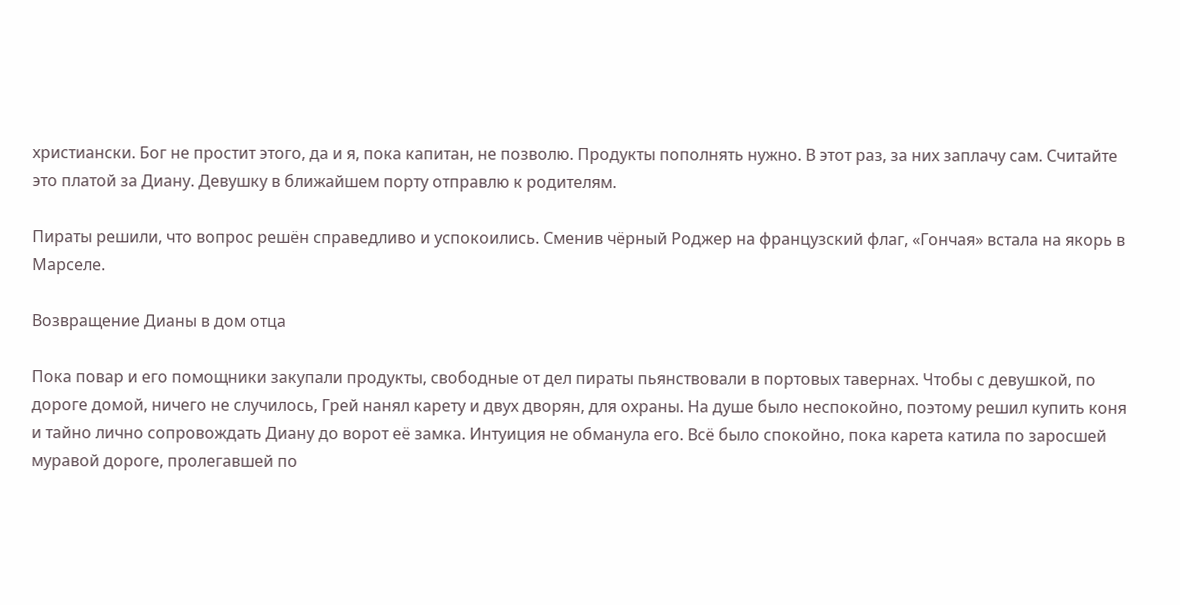христиански. Бог не простит этого, да и я, пока капитан, не позволю. Продукты пополнять нужно. В этот раз, за них заплачу сам. Считайте это платой за Диану. Девушку в ближайшем порту отправлю к родителям.

Пираты решили, что вопрос решён справедливо и успокоились. Сменив чёрный Роджер на французский флаг, «Гончая» встала на якорь в Марселе.

Возвращение Дианы в дом отца

Пока повар и его помощники закупали продукты, свободные от дел пираты пьянствовали в портовых тавернах. Чтобы с девушкой, по дороге домой, ничего не случилось, Грей нанял карету и двух дворян, для охраны. На душе было неспокойно, поэтому решил купить коня и тайно лично сопровождать Диану до ворот её замка. Интуиция не обманула его. Всё было спокойно, пока карета катила по заросшей муравой дороге, пролегавшей по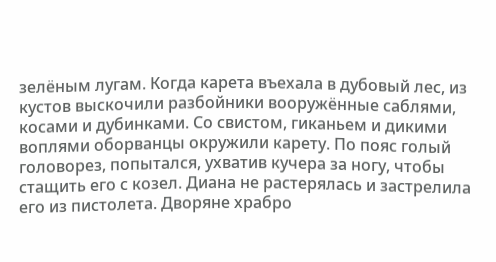зелёным лугам. Когда карета въехала в дубовый лес, из кустов выскочили разбойники вооружённые саблями, косами и дубинками. Со свистом, гиканьем и дикими воплями оборванцы окружили карету. По пояс голый головорез, попытался, ухватив кучера за ногу, чтобы стащить его с козел. Диана не растерялась и застрелила его из пистолета. Дворяне храбро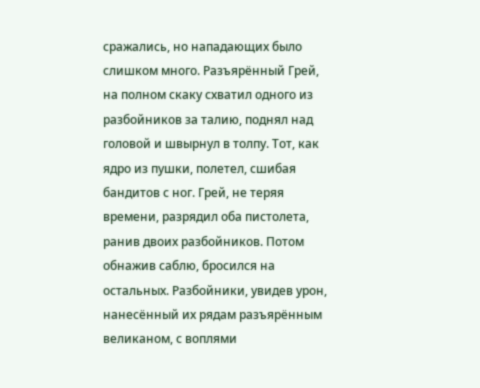сражались, но нападающих было слишком много. Разъярённый Грей, на полном скаку схватил одного из разбойников за талию, поднял над головой и швырнул в толпу. Тот, как ядро из пушки, полетел, сшибая бандитов с ног. Грей, не теряя времени, разрядил оба пистолета, ранив двоих разбойников. Потом обнажив саблю, бросился на остальных. Разбойники, увидев урон, нанесённый их рядам разъярённым великаном, с воплями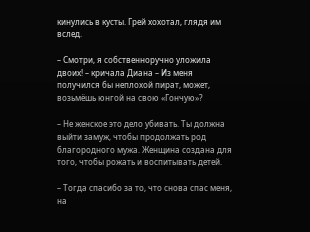кинулись в кусты. Грей хохотал, глядя им вслед.

– Смотри, я собственноручно уложила двоих! – кричала Диана – Из меня получился бы неплохой пират, может, возьмёшь юнгой на свою «Гончую»?

– Не женское это дело убивать. Ты должна выйти замуж, чтобы продолжать род благородного мужа. Женщина создана для того, чтобы рожать и воспитывать детей.

– Тогда спасибо за то, что снова спас меня, на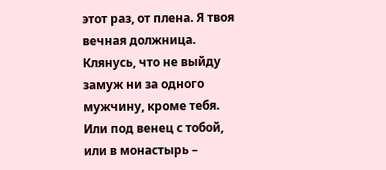этот раз, от плена. Я твоя вечная должница. Клянусь, что не выйду замуж ни за одного мужчину, кроме тебя. Или под венец с тобой, или в монастырь –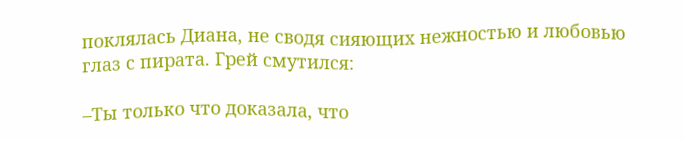поклялась Диана, не сводя сияющих нежностью и любовью глаз с пирата. Грей смутился:

–Ты только что доказала, что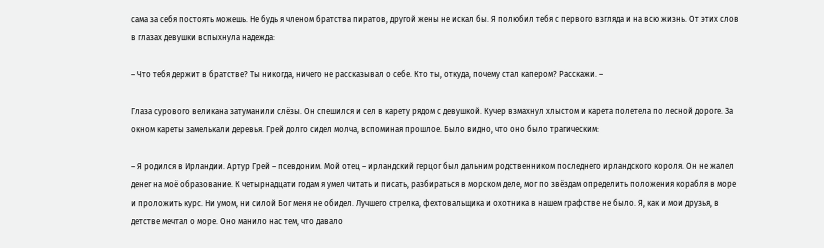сама за себя постоять можешь. Не будь я членом братства пиратов, другой жены не искал бы. Я полюбил тебя с первого взгляда и на всю жизнь. От этих слов в глазах девушки вспыхнула надежда:

– Что тебя держит в братстве? Ты никогда, ничего не рассказывал о себе. Кто ты, откуда, почему стал капером? Расскажи. –

Глаза сурового великана затуманили слёзы. Он спешился и сел в карету рядом с девушкой. Кучер взмахнул хлыстом и карета полетела по лесной дороге. За окном кареты замелькали деревья. Грей долго сидел молча, вспоминая прошлое. Было видно, что оно было трагическим:

– Я родился в Ирландии. Артур Грей – псевдоним. Мой отец – ирландский герцог был дальним родственником последнего ирландского короля. Он не жалел денег на моё образование. К четырнадцати годам я умел читать и писать, разбираться в морском деле, мог по звёздам определить положения корабля в море и проложить курс. Ни умом, ни силой Бог меня не обидел. Лучшего стрелка, фехтовальщика и охотника в нашем графстве не было. Я, как и мои друзья, в детстве мечтал о море. Оно манило нас тем, что давало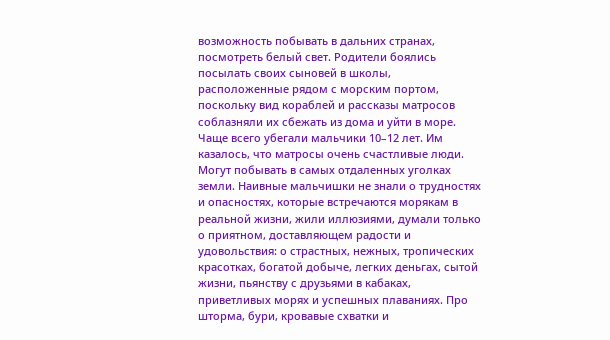возможность побывать в дальних странах, посмотреть белый свет. Родители боялись посылать своих сыновей в школы, расположенные рядом с морским портом, поскольку вид кораблей и рассказы матросов соблазняли их сбежать из дома и уйти в море. Чаще всего убегали мальчики 10–12 лет. Им казалось, что матросы очень счастливые люди. Могут побывать в самых отдаленных уголках земли. Наивные мальчишки не знали о трудностях и опасностях, которые встречаются морякам в реальной жизни, жили иллюзиями, думали только о приятном, доставляющем радости и удовольствия: о страстных, нежных, тропических красотках, богатой добыче, легких деньгах, сытой жизни, пьянству с друзьями в кабаках, приветливых морях и успешных плаваниях. Про шторма, бури, кровавые схватки и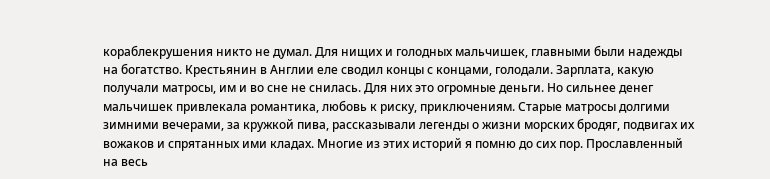кораблекрушения никто не думал. Для нищих и голодных мальчишек, главными были надежды на богатство. Крестьянин в Англии еле сводил концы с концами, голодали. Зарплата, какую получали матросы, им и во сне не снилась. Для них это огромные деньги. Но сильнее денег мальчишек привлекала романтика, любовь к риску, приключениям. Старые матросы долгими зимними вечерами, за кружкой пива, рассказывали легенды о жизни морских бродяг, подвигах их вожаков и спрятанных ими кладах. Многие из этих историй я помню до сих пор. Прославленный на весь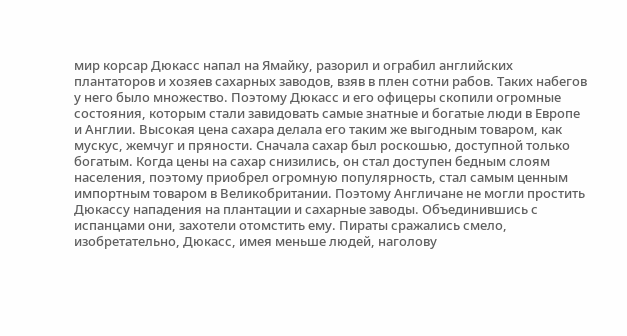мир корсар Дюкасс напал на Ямайку, разорил и ограбил английских плантаторов и хозяев сахарных заводов, взяв в плен сотни рабов. Таких набегов у него было множество. Поэтому Дюкасс и его офицеры скопили огромные состояния, которым стали завидовать самые знатные и богатые люди в Европе и Англии. Высокая цена сахара делала его таким же выгодным товаром, как мускус, жемчуг и пряности. Сначала сахар был роскошью, доступной только богатым. Когда цены на сахар снизились, он стал доступен бедным слоям населения, поэтому приобрел огромную популярность, стал самым ценным импортным товаром в Великобритании. Поэтому Англичане не могли простить Дюкассу нападения на плантации и сахарные заводы. Объединившись с испанцами они, захотели отомстить ему. Пираты сражались смело, изобретательно, Дюкасс, имея меньше людей, наголову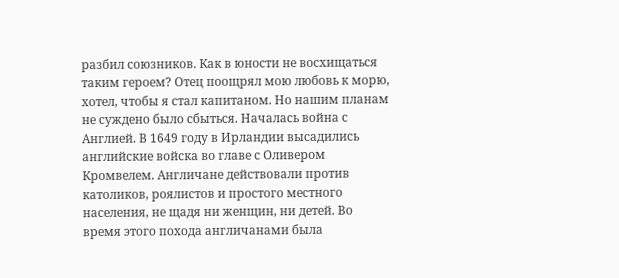разбил союзников. Как в юности не восхищаться таким героем? Отец поощрял мою любовь к морю, хотел, чтобы я стал капитаном. Но нашим планам не суждено было сбыться. Началась война с Англией. В 1649 году в Ирландии высадились английские войска во главе с Оливером Кромвелем. Англичане действовали против католиков, роялистов и простого местного населения, не щадя ни женщин, ни детей. Во время этого похода англичанами была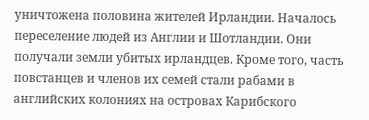уничтожена половина жителей Ирландии. Началось переселение людей из Англии и Шотландии. Они получали земли убитых ирландцев. Кроме того, часть повстанцев и членов их семей стали рабами в английских колониях на островах Карибского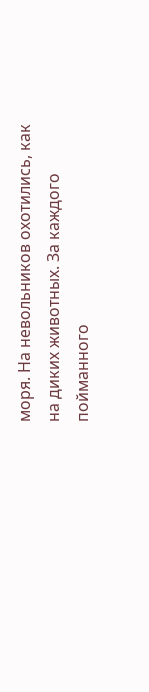моря. На невольников охотились, как на диких животных. За каждого пойманного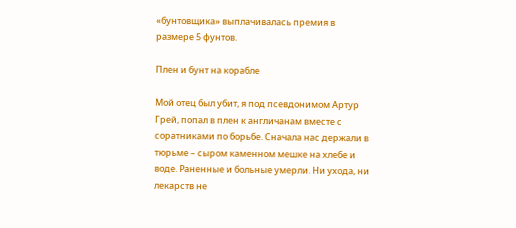«бунтовщика» выплачивалась премия в размере 5 фунтов.

Плен и бунт на корабле

Мой отец был убит, я под псевдонимом Артур Грей, попал в плен к англичанам вместе с соратниками по борьбе. Сначала нас держали в тюрьме – сыром каменном мешке на хлебе и воде. Раненные и больные умерли. Ни ухода, ни лекарств не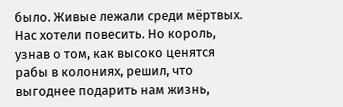было. Живые лежали среди мёртвых. Нас хотели повесить. Но король, узнав о том, как высоко ценятся рабы в колониях, решил, что выгоднее подарить нам жизнь,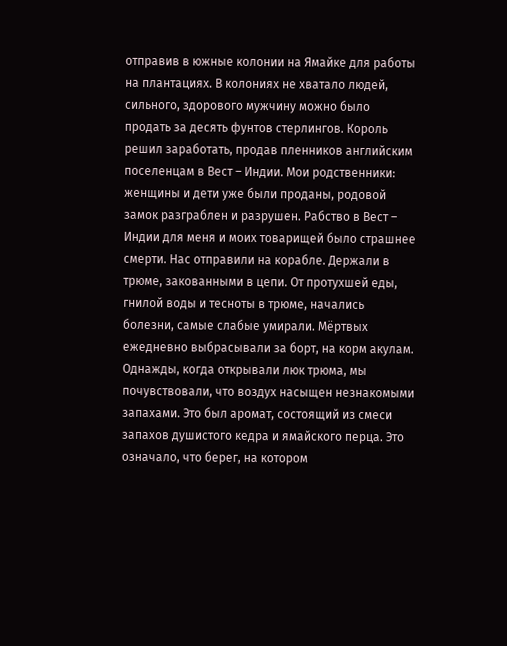отправив в южные колонии на Ямайке для работы на плантациях. В колониях не хватало людей, сильного, здорового мужчину можно было продать за десять фунтов стерлингов. Король решил заработать, продав пленников английским поселенцам в Вест – Индии. Мои родственники: женщины и дети уже были проданы, родовой замок разграблен и разрушен. Рабство в Вест – Индии для меня и моих товарищей было страшнее смерти. Нас отправили на корабле. Держали в трюме, закованными в цепи. От протухшей еды, гнилой воды и тесноты в трюме, начались болезни, самые слабые умирали. Мёртвых ежедневно выбрасывали за борт, на корм акулам. Однажды, когда открывали люк трюма, мы почувствовали, что воздух насыщен незнакомыми запахами. Это был аромат, состоящий из смеси запахов душистого кедра и ямайского перца. Это означало, что берег, на котором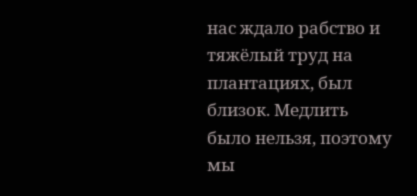нас ждало рабство и тяжёлый труд на плантациях, был близок. Медлить было нельзя, поэтому мы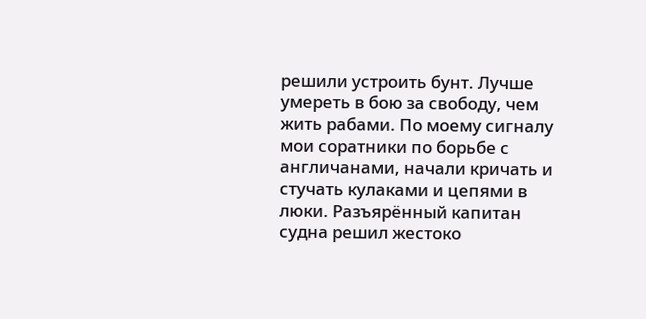решили устроить бунт. Лучше умереть в бою за свободу, чем жить рабами. По моему сигналу мои соратники по борьбе с англичанами, начали кричать и стучать кулаками и цепями в люки. Разъярённый капитан судна решил жестоко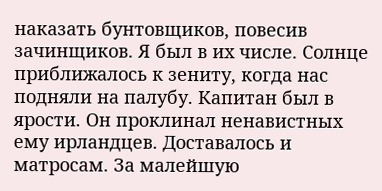наказать бунтовщиков, повесив зачинщиков. Я был в их числе. Солнце приближалось к зениту, когда нас подняли на палубу. Капитан был в ярости. Он проклинал ненавистных ему ирландцев. Доставалось и матросам. За малейшую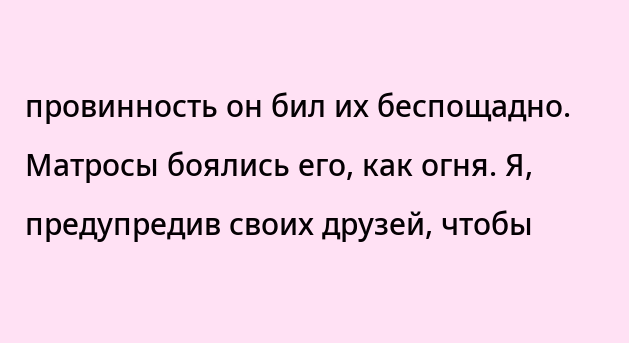провинность он бил их беспощадно. Матросы боялись его, как огня. Я, предупредив своих друзей, чтобы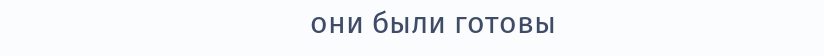они были готовы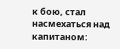к бою, стал насмехаться над капитаном: